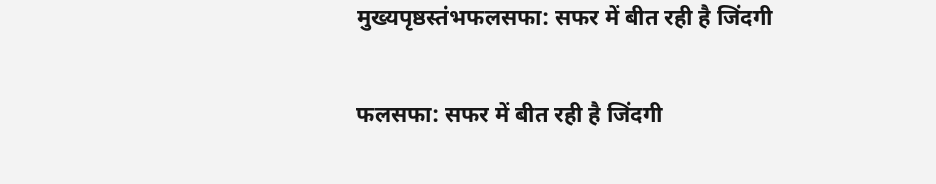मुख्यपृष्ठस्तंभफलसफा: सफर में बीत रही है जिंदगी

फलसफा: सफर में बीत रही है जिंदगी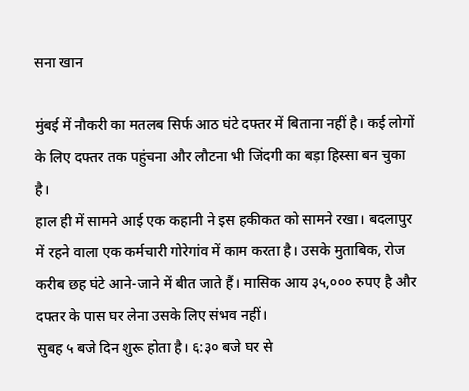सना खान

मुंबई में नौकरी का मतलब सिर्फ आठ घंटे दफ्तर में बिताना नहीं है। कई लोगों के लिए दफ्तर तक पहुंचना और लौटना भी जिंदगी का बड़ा हिस्सा बन चुका है।
हाल ही में सामने आई एक कहानी ने इस हकीकत को सामने रखा। बदलापुर में रहने वाला एक कर्मचारी गोरेगांव में काम करता है। उसके मुताबिक, रोज करीब छह घंटे आने-जाने में बीत जाते हैं। मासिक आय ३५,००० रुपए है और दफ्तर के पास घर लेना उसके लिए संभव नहीं।
सुबह ५ बजे दिन शुरू होता है। ६:३० बजे घर से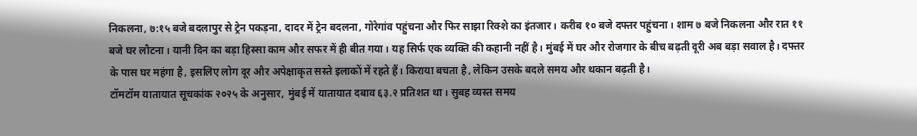निकलना, ७:१५ बजे बदलापुर से ट्रेन पकड़ना, दादर में ट्रेन बदलना, गोरेगांव पहुंचना और फिर साझा रिक्शे का इंतजार। करीब १० बजे दफ्तर पहुंचना। शाम ७ बजे निकलना और रात ११ बजे घर लौटना। यानी दिन का बड़ा हिस्सा काम और सफर में ही बीत गया। यह सिर्फ एक व्यक्ति की कहानी नहीं है। मुंबई में घर और रोजगार के बीच बढ़ती दूरी अब बड़ा सवाल है। दफ्तर के पास घर महंगा है, इसलिए लोग दूर और अपेक्षाकृत सस्ते इलाकों में रहते हैं। किराया बचता है, लेकिन उसके बदले समय और थकान बढ़ती है।
टॉमटॉम यातायात सूचकांक २०२५ के अनुसार, मुंबई में यातायात दबाव ६३.२ प्रतिशत था। सुबह व्यस्त समय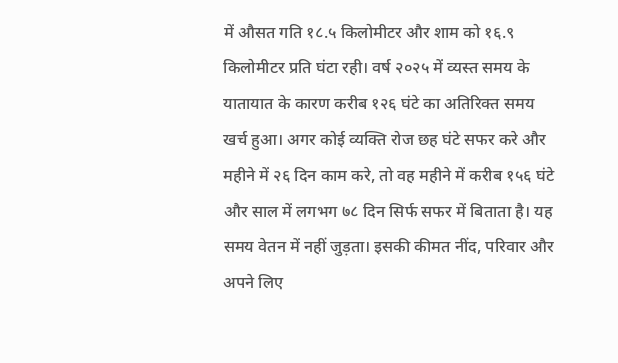में औसत गति १८.५ किलोमीटर और शाम को १६.९ किलोमीटर प्रति घंटा रही। वर्ष २०२५ में व्यस्त समय के यातायात के कारण करीब १२६ घंटे का अतिरिक्त समय खर्च हुआ। अगर कोई व्यक्ति रोज छह घंटे सफर करे और महीने में २६ दिन काम करे, तो वह महीने में करीब १५६ घंटे और साल में लगभग ७८ दिन सिर्फ सफर में बिताता है। यह समय वेतन में नहीं जुड़ता। इसकी कीमत नींद, परिवार और अपने लिए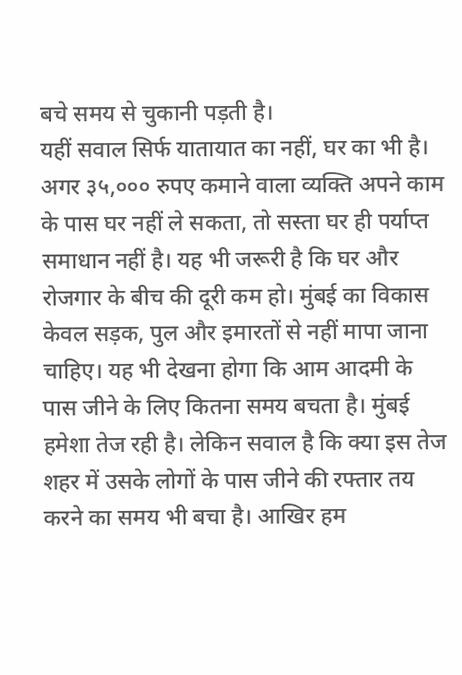बचे समय से चुकानी पड़ती है।
यहीं सवाल सिर्फ यातायात का नहीं, घर का भी है। अगर ३५,००० रुपए कमाने वाला व्यक्ति अपने काम के पास घर नहीं ले सकता, तो सस्ता घर ही पर्याप्त समाधान नहीं है। यह भी जरूरी है कि घर और रोजगार के बीच की दूरी कम हो। मुंबई का विकास केवल सड़क, पुल और इमारतों से नहीं मापा जाना चाहिए। यह भी देखना होगा कि आम आदमी के पास जीने के लिए कितना समय बचता है। मुंबई हमेशा तेज रही है। लेकिन सवाल है कि क्या इस तेज शहर में उसके लोगों के पास जीने की रफ्तार तय करने का समय भी बचा है। आखिर हम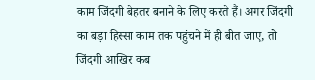काम जिंदगी बेहतर बनाने के लिए करते हैं। अगर जिंदगी का बड़ा हिस्सा काम तक पहुंचने में ही बीत जाए, तो जिंदगी आखिर कब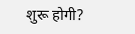शुरू होगी?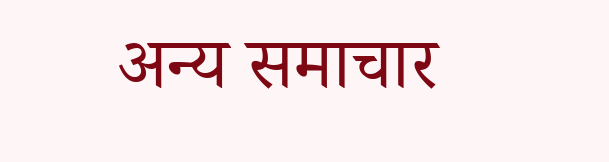अन्य समाचार